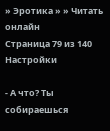» Эротика » » Читать онлайн
Страница 79 из 140 Настройки

- А что? Ты собираешься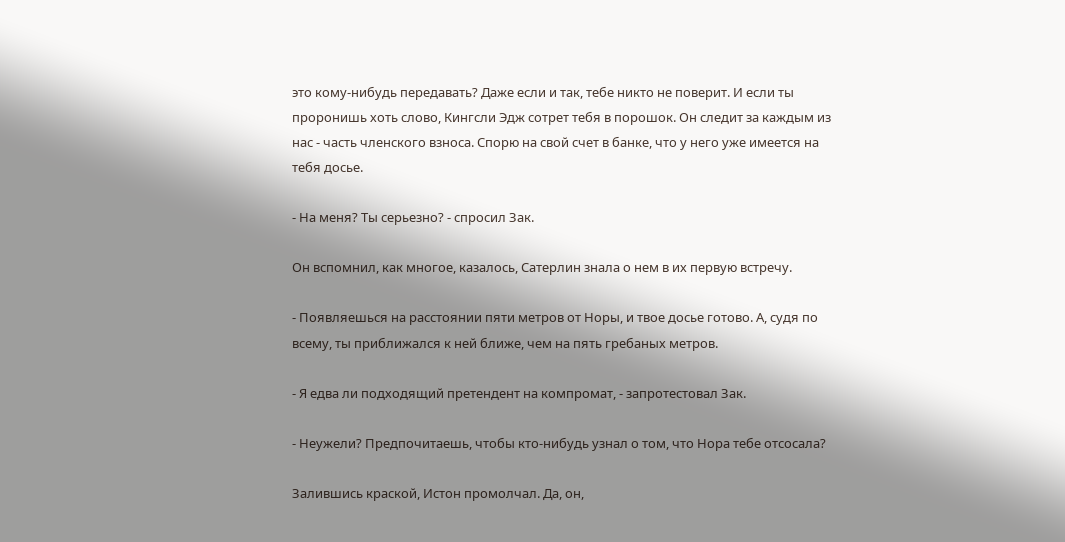это кому-нибудь передавать? Даже если и так, тебе никто не поверит. И если ты проронишь хоть слово, Кингсли Эдж сотрет тебя в порошок. Он следит за каждым из нас - часть членского взноса. Спорю на свой счет в банке, что у него уже имеется на тебя досье.

- На меня? Ты серьезно? - спросил Зак.

Он вспомнил, как многое, казалось, Сатерлин знала о нем в их первую встречу.

- Появляешься на расстоянии пяти метров от Норы, и твое досье готово. А, судя по всему, ты приближался к ней ближе, чем на пять гребаных метров.

- Я едва ли подходящий претендент на компромат, - запротестовал Зак.

- Неужели? Предпочитаешь, чтобы кто-нибудь узнал о том, что Нора тебе отсосала?

Залившись краской, Истон промолчал. Да, он,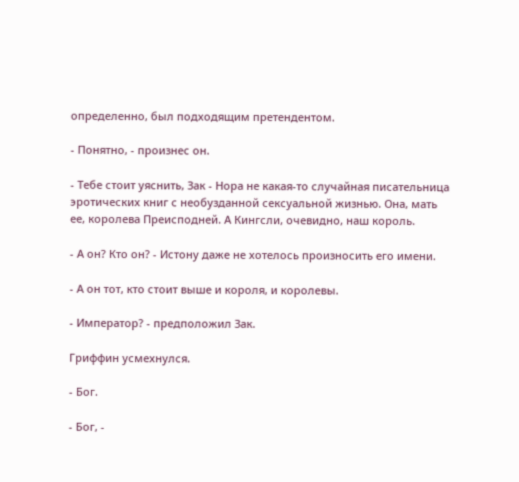определенно, был подходящим претендентом.

- Понятно, - произнес он.

- Тебе стоит уяснить, Зак - Нора не какая-то случайная писательница эротических книг с необузданной сексуальной жизнью. Она, мать ее, королева Преисподней. А Кингсли, очевидно, наш король.

- А он? Кто он? - Истону даже не хотелось произносить его имени.

- А он тот, кто стоит выше и короля, и королевы.

- Император? - предположил Зак.

Гриффин усмехнулся.

- Бог.

- Бог, -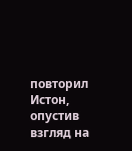повторил Истон, опустив взгляд на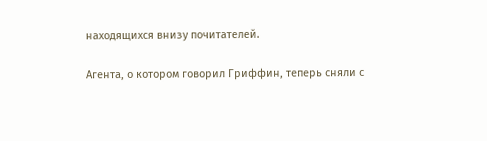находящихся внизу почитателей.

Агента, о котором говорил Гриффин, теперь сняли с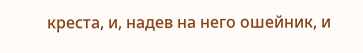креста, и, надев на него ошейник, и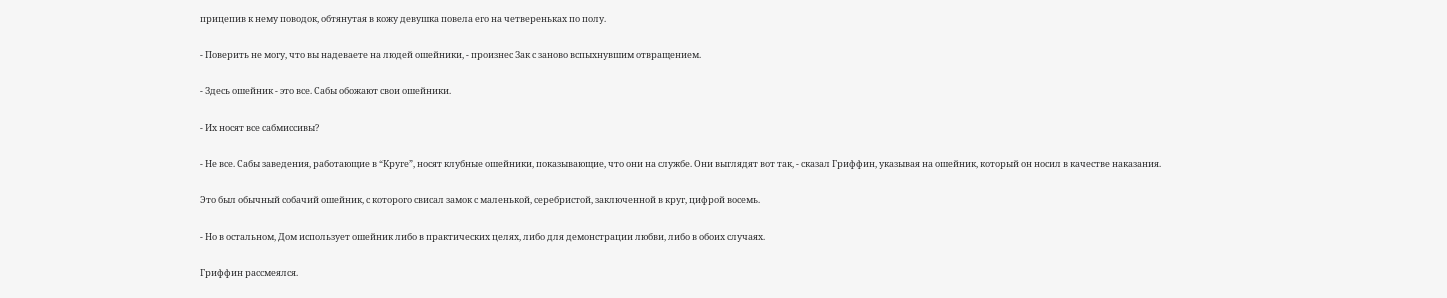прицепив к нему поводок, обтянутая в кожу девушка повела его на четвереньках по полу.

- Поверить не могу, что вы надеваете на людей ошейники, - произнес Зак с заново вспыхнувшим отвращением.

- Здесь ошейник - это все. Сабы обожают свои ошейники.

- Их носят все сабмиссивы?

- Не все. Сабы заведения, работающие в “Круге”, носят клубные ошейники, показывающие, что они на службе. Они выглядят вот так, - сказал Гриффин, указывая на ошейник, который он носил в качестве наказания.

Это был обычный собачий ошейник, с которого свисал замок с маленькой, серебристой, заключенной в круг, цифрой восемь.

- Но в остальном, Дом использует ошейник либо в практических целях, либо для демонстрации любви, либо в обоих случаях.

Гриффин рассмеялся.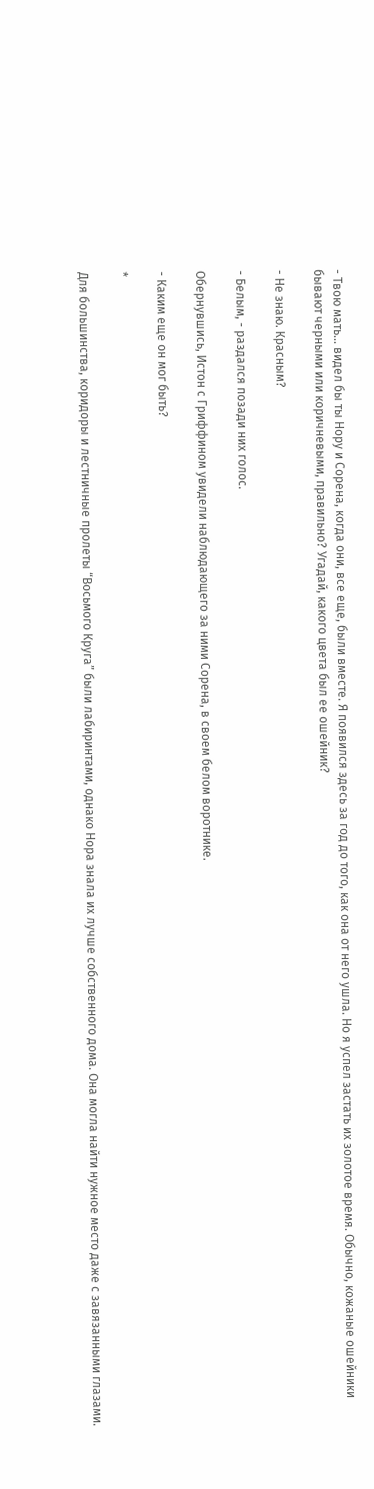- Твою мать… видел бы ты Нору и Сорена, когда они, все еще, были вместе. Я появился здесь за год до того, как она от него ушла. Но я успел застать их золотое время. Обычно, кожаные ошейники бывают черными или коричневыми, правильно? Угадай, какого цвета был ее ошейник?

- Не знаю. Красным?

- Белым, - раздался позади них голос.

Обернувшись, Истон с Гриффином увидели наблюдающего за ними Сорена, в своем белом воротнике.

- Каким еще он мог быть?

*

Для большинства, коридоры и лестничные пролеты “Восьмого Круга” были лабиринтами, однако Нора знала их лучше собственного дома. Она могла найти нужное место даже с завязанными глазами.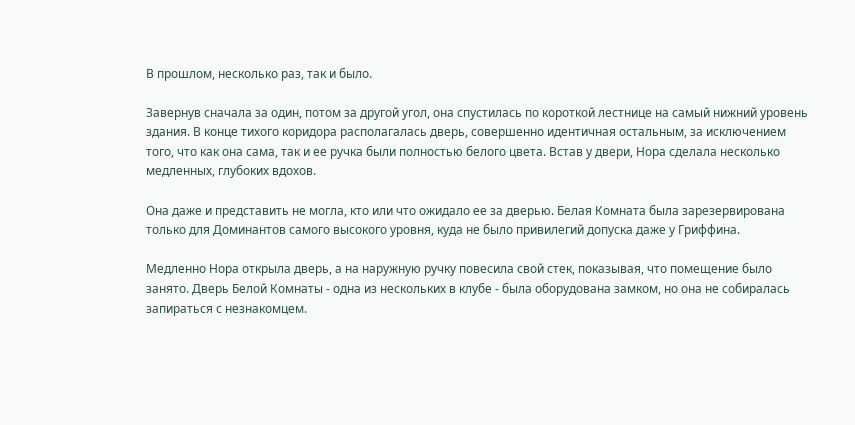В прошлом, несколько раз, так и было.

Завернув сначала за один, потом за другой угол, она спустилась по короткой лестнице на самый нижний уровень здания. В конце тихого коридора располагалась дверь, совершенно идентичная остальным, за исключением того, что как она сама, так и ее ручка были полностью белого цвета. Встав у двери, Нора сделала несколько медленных, глубоких вдохов.

Она даже и представить не могла, кто или что ожидало ее за дверью. Белая Комната была зарезервирована только для Доминантов самого высокого уровня, куда не было привилегий допуска даже у Гриффина.

Медленно Нора открыла дверь, а на наружную ручку повесила свой стек, показывая, что помещение было занято. Дверь Белой Комнаты - одна из нескольких в клубе - была оборудована замком, но она не собиралась запираться с незнакомцем.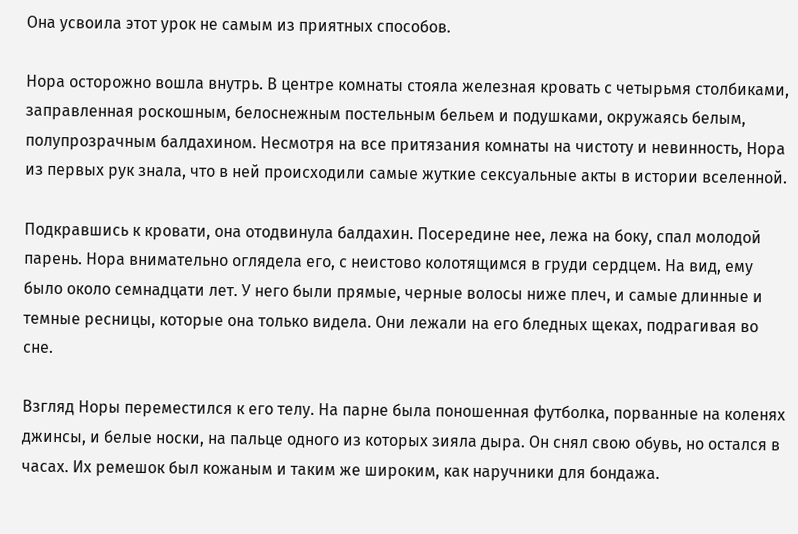Она усвоила этот урок не самым из приятных способов.

Нора осторожно вошла внутрь. В центре комнаты стояла железная кровать с четырьмя столбиками, заправленная роскошным, белоснежным постельным бельем и подушками, окружаясь белым, полупрозрачным балдахином. Несмотря на все притязания комнаты на чистоту и невинность, Нора из первых рук знала, что в ней происходили самые жуткие сексуальные акты в истории вселенной.

Подкравшись к кровати, она отодвинула балдахин. Посередине нее, лежа на боку, спал молодой парень. Нора внимательно оглядела его, с неистово колотящимся в груди сердцем. На вид, ему было около семнадцати лет. У него были прямые, черные волосы ниже плеч, и самые длинные и темные ресницы, которые она только видела. Они лежали на его бледных щеках, подрагивая во сне.

Взгляд Норы переместился к его телу. На парне была поношенная футболка, порванные на коленях джинсы, и белые носки, на пальце одного из которых зияла дыра. Он снял свою обувь, но остался в часах. Их ремешок был кожаным и таким же широким, как наручники для бондажа.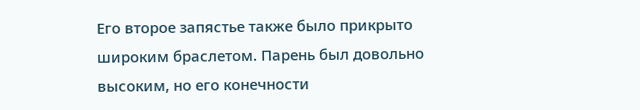Его второе запястье также было прикрыто широким браслетом. Парень был довольно высоким, но его конечности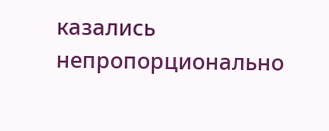казались непропорционально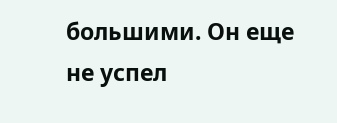большими. Он еще не успел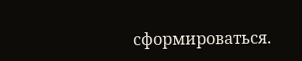сформироваться.